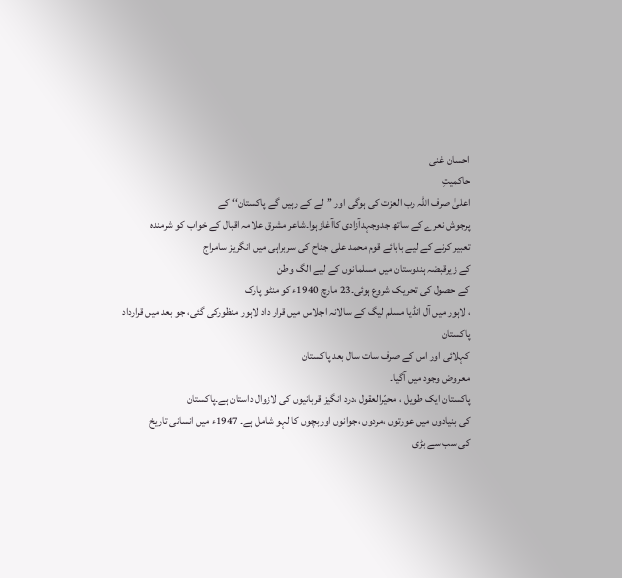احسان غنی
حاکمیتِ
اعلیٰ صرف اللہ رب العزت کی ہوگی اور ’’لے کے رہیں گے پاکستان‘‘ کے
پرجوش نعرے کے ساتھ جدوجہدآزادی کاآغازہوا۔شاعر مشرق علامہ اقبال کے خواب کو شرمندہ
تعبیر کرنے کے لیے بابائے قوم محمد علی جناح کی سربراہی میں انگریز سامراج
کے زیرقبضہ ہندوستان میں مسلمانوں کے لیے الگ وطن
کے حصول کی تحریک شروع ہوئی۔23 مارچ 1940ء کو منٹو پارک
، لاہور میں آل انڈیا مسلم لیگ کے سالانہ اجلاس میں قرار داد لاہور منظورکی گئی، جو بعد میں قرارداد پاکستان
کہلائی اور اس کے صرف سات سال بعد پاکستان
معروض وجود میں آگیا۔
پاکستان ایک طویل ، محیّرالعقول ،درد انگیز قربانیوں کی لازوال داستان ہے۔پاکستان
کی بنیادوں میں عورتوں ،مردوں ،جوانوں اوربچوں کا لہو شامل ہے۔ 1947ء میں انسانی تاریخ
کی سب سے بڑی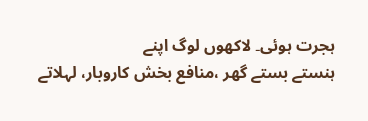ہجرت ہوئی۔ لاکھوں لوگ اپنے
ہنستے بستے گھر ،منافع بخش کاروبار، لہلاتے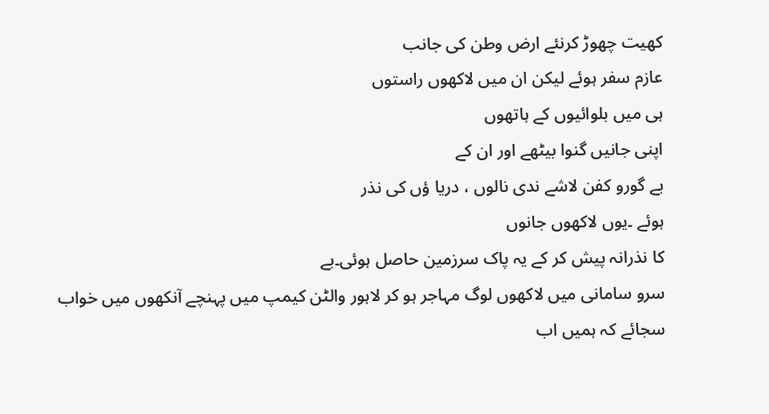کھیت چھوڑ کرنئے ارض وطن کی جانب
عازم سفر ہوئے لیکن ان میں لاکھوں راستوں
ہی میں بلوائیوں کے ہاتھوں
اپنی جانیں گنوا بیٹھے اور ان کے
بے گورو کفن لاشے ندی نالوں ، دریا ؤں کی نذر
ہوئے ۔یوں لاکھوں جانوں
کا نذرانہ پیش کر کے یہ پاک سرزمین حاصل ہوئی۔بے
سرو سامانی میں لاکھوں لوگ مہاجر ہو کر لاہور والٹن کیمپ میں پہنچے آنکھوں میں خواب
سجائے کہ ہمیں اب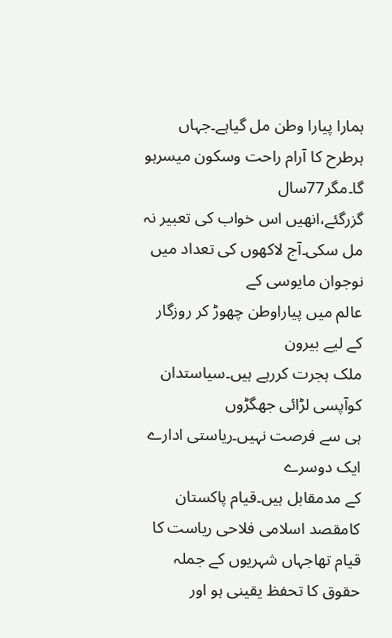ہمارا پیارا وطن مل گیاہے۔جہاں ہرطرح کا آرام راحت وسکون میسرہو گا۔مگر77سال
گزرگئے،انھیں اس خواب کی تعبیر نہ مل سکی۔آج لاکھوں کی تعداد میں نوجوان مایوسی کے
عالم میں پیاراوطن چھوڑ کر روزگار کے لیے بیرون
ملک ہجرت کررہے ہیں۔سیاستدان کوآپسی لڑائی جھگڑوں
ہی سے فرصت نہیں۔ریاستی ادارے ایک دوسرے
کے مدمقابل ہیں۔قیام پاکستان کامقصد اسلامی فلاحی ریاست کا قیام تھاجہاں شہریوں کے جملہ حقوق کا تحفظ یقینی ہو اور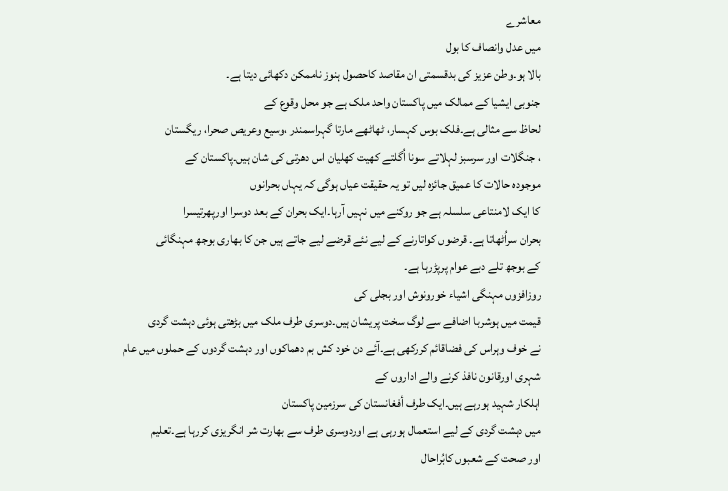معاشرے
میں عدل وانصاف کا بول
بالا ہو۔وطن عزیز کی بدقسمتی ان مقاصد کاحصول ہنوز ناممکن دکھائی دیتا ہے۔
جنوبی ایشیا کے ممالک میں پاکستان واحد ملک ہے جو محل وقوع کے
لحاظ سے مثالی ہے۔فلک بوس کہسار، ٹھاٹھے مارتا گہراسمندر ،وسیع وعریص صحرا، ریگستان
، جنگلات اور سرسبز لہلاتے سونا اُگلتے کھیت کھلیان اس دھرتی کی شان ہیں۔پاکستان کے
موجودہ حالات کا عمیق جائزہ لیں تو یہ حقیقت عیاں ہوگی کہ یہاں بحرانوں
کا ایک لامنتاعی سلسلہ ہے جو روکنے میں نہیں آرہا۔ایک بحران کے بعد دوسرا اورپھرتیسرا
بحران سراُٹھاتا ہے۔ قرضوں کواتارنے کے لیے نئے قرضے لیے جاتے ہیں جن کا بھاری بوجھ مہنگائی
کے بوجھ تلے دبے عوام پرپڑرہا ہے۔
روزافزوں مہنگی اشیاء خورونوش اور بجلی کی
قیمت میں ہوشربا اضافے سے لوگ سخت پریشان ہیں۔دوسری طرف ملک میں بڑھتی ہوئی دہشت گردی
نے خوف وہراس کی فضاقائم کررکھی ہے۔آئے دن خود کش بم دھماکوں اور دہشت گردوں کے حملوں میں عام شہری اورقانون نافذ کرنے والے اداروں کے
اہلکار شہید ہورہے ہیں۔ایک طرف أفغانستان کی سرزمین پاکستان
میں دہشت گردی کے لیے استعمال ہورہی ہے اوردوسری طرف سے بھارت شر انگریزی کررہا ہے۔تعلیم
اور صحت کے شعبوں کابُراحال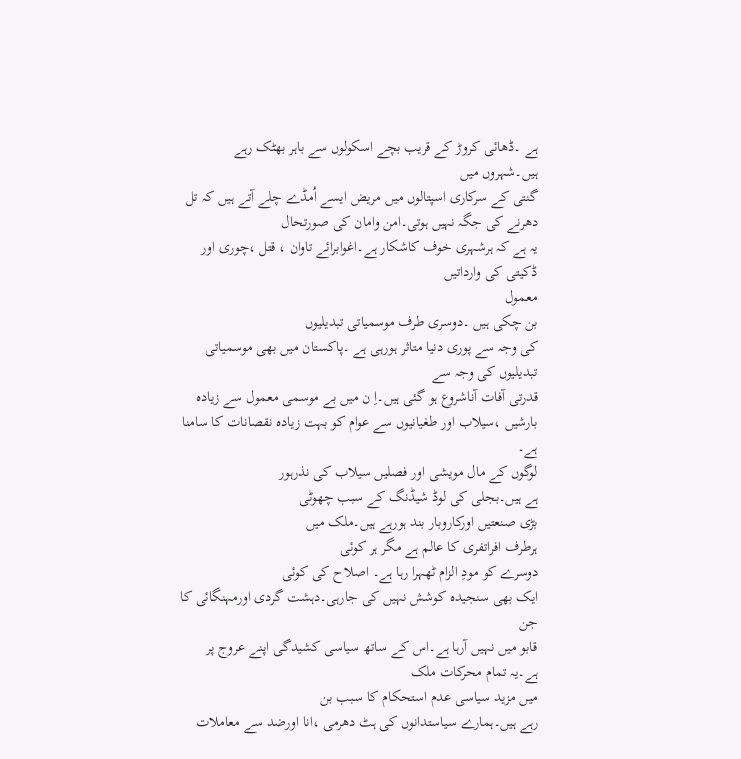ہے ۔ڈھائی کروڑ کے قریب بچے اسکولوں سے باہر بھٹک رہے ہیں۔شہروں میں
گنتی کے سرکاری اسپتالوں میں مریض ایسے اُمڈے چلے آتے ہیں کہ تل دھرنے کی جگہ نہیں ہوتی۔امن وامان کی صورتحال
یہ ہے کہ ہرشہری خوف کاشکار ہے۔اغوابرائے تاوان ، قتل ،چوری اور ڈکیتی کی وارداتیں
معمول
بن چکی ہیں ۔دوسری طرف موسمیاتی تبدیلیوں
کی وجہ سے پوری دنیا متاثر ہورہی ہے ۔پاکستان میں بھی موسمیاتی تبدیلیوں کی وجہ سے
قدرتی آفات آناشروع ہو گئی ہیں۔اِ ن میں بے موسمی معمول سے زیادہ بارشیں ،سیلاب اور طغیانیوں سے عوام کو بہت زیادہ نقصانات کا سامنا ہے۔
لوگوں کے مال مویشی اور فصلیں سیلاب کی نذرہور
ہے ہیں۔بجلی کی لوڈ شیڈنگ کے سبب چھوٹی
بڑی صنعتیں اورکاروبار بند ہورہے ہیں۔ملک میں
ہرطرف افراتفری کا عالم ہے مگر ہر کوئی
دوسرے کو مودِ الزام ٹھہرا رہا ہے۔ اصلاح کی کوئی
ایک بھی سنجیدہ کوشش نہیں کی جارہی۔دہشت گردی اورمہنگائی کا جن
قابو میں نہیں آرہا ہے۔اس کے ساتھ سیاسی کشیدگی اپنے عروج پر ہے۔یہ تمام محرکات ملک
میں مزید سیاسی عدم استحکام کا سبب بن
رہے ہیں۔ہمارے سیاستدانوں کی ہٹ دھرمی ،انا اورضد سے معاملات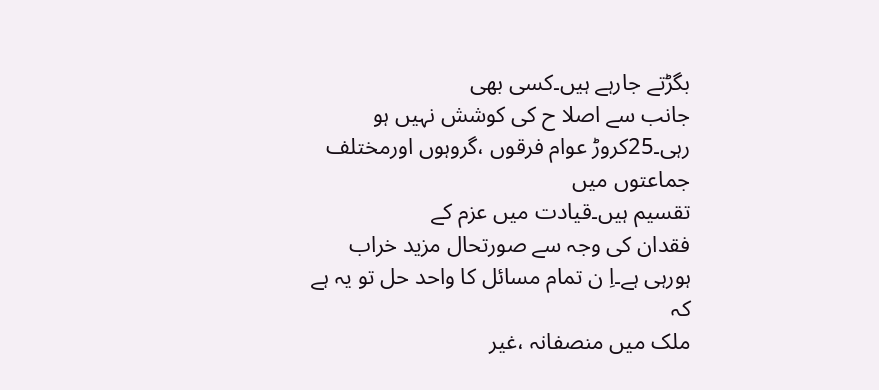بگڑتے جارہے ہیں۔کسی بھی
جانب سے اصلا ح کی کوشش نہیں ہو رہی۔25کروڑ عوام فرقوں ،گروہوں اورمختلف جماعتوں میں
تقسیم ہیں۔قیادت میں عزم کے
فقدان کی وجہ سے صورتحال مزید خراب ہورہی ہے۔اِ ن تمام مسائل کا واحد حل تو یہ ہے کہ
ملک میں منصفانہ ،غیر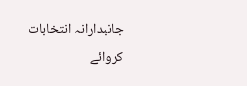جانبدارانہ انتخابات کروائے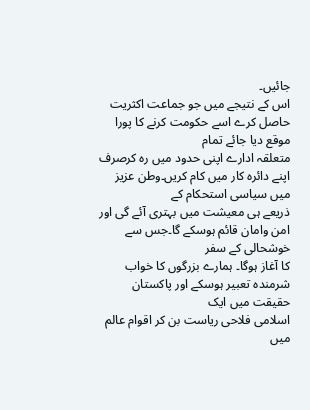جائیں۔
اس کے نتیجے میں جو جماعت اکثریت حاصل کرے اسے حکومت کرنے کا پورا موقع دیا جائے تمام
متعلقہ ادارے اپنی حدود میں رہ کرصرف اپنے دائرہ کار میں کام کریں۔وطن عزیز میں سیاسی استحکام کے
ذریعے ہی معیشت میں بہتری آئے گی اور امن وامان قائم ہوسکے گا۔جس سے خوشحالی کے سفر
کا آغاز ہوگا۔ ہمارے بزرگوں کا خواب شرمندہ تعبیر ہوسکے اور پاکستان حقیقت میں ایک
اسلامی فلاحی ریاست بن کر اقوام عالم میں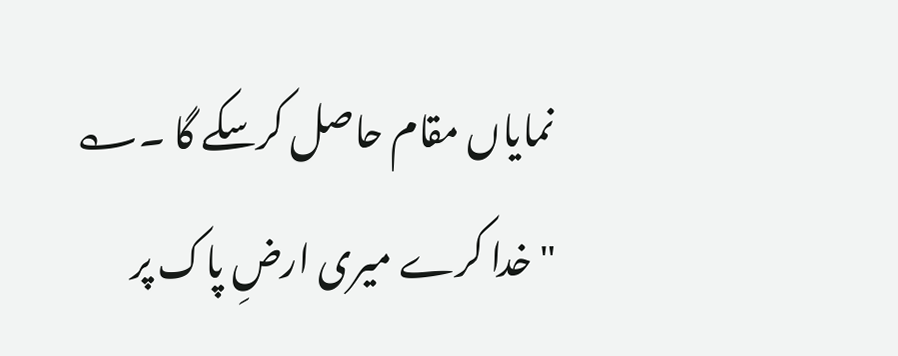نمایاں مقام حاصل کرسکے گا ۔؎
"خدا کرے میری ارضِ پاک پر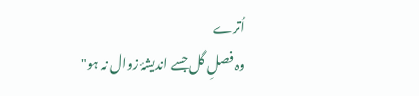اُترے
وہ فصلِ گل جسے اندیشۂ زوال نہ ہو"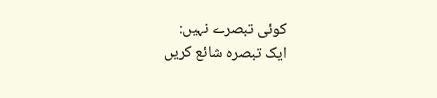کوئی تبصرے نہیں:
ایک تبصرہ شائع کریں